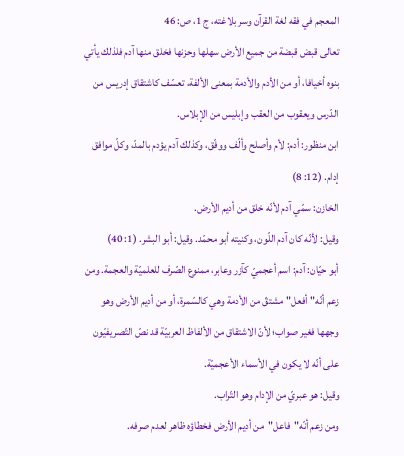المعجم في فقه لغة القرآن وسر بلاغته، ج 1، ص: 46
تعالى قبض قبضة من جميع الأرض سهلها وحزنها فخلق منها آدم فلذلك يأتي بنوه أخيافا، أو من الأدم والأدمة بمعنى الألفة، تعسّف كاشتقاق إدريس من الدّرس ويعقوب من العقب وإبليس من الإبلاس.
ابن منظور: أدم: لأم وأصلح وألّف ووفّق، وكذلك آدم يؤدم بالمدّ، وكلّ موافق إدام. (12: 8)
الخازن: سمّي آدم لأنّه خلق من أديم الأرض.
وقيل: لأنّه كان آدم اللّون، وكنيته أبو محمّد. وقيل: أبو البشر. (1: 40)
أبو حيّان: آدم: اسم أعجميّ كآزر وعابر، ممنوع الصّرف للعلميّة والعجمة. ومن زعم أنّه"أفعل"مشتقّ من الأدمة وهي كالسّمرة، أو من أديم الأرض وهو وجهها فغير صواب؛ لأنّ الاشتقاق من الألفاظ العربيّة قد نصّ التّصريفيّون على أنّه لا يكون في الأسماء الأعجميّة.
وقيل: هو عبريّ من الإدام وهو التّراب.
ومن زعم أنّه"فاعل"من أديم الأرض فخطاؤه ظاهر لعدم صرفه.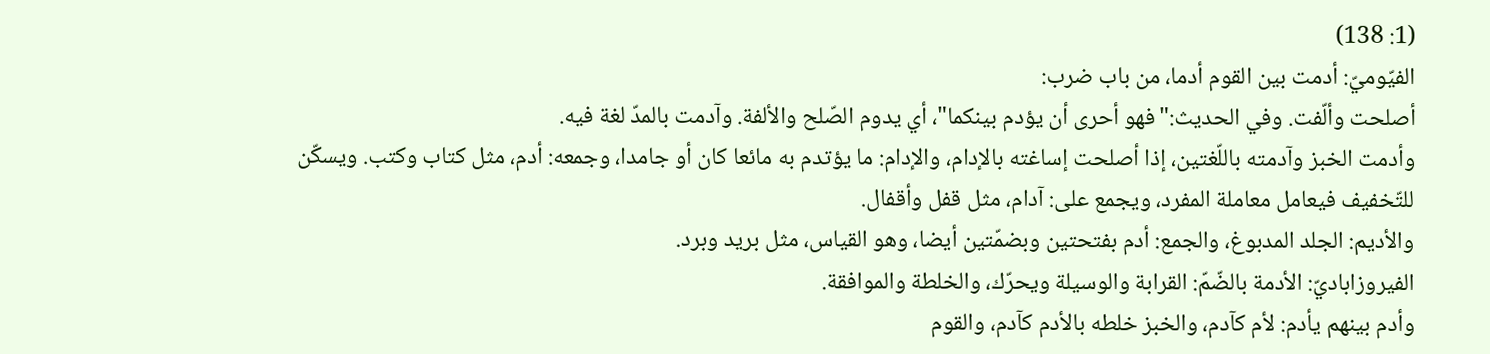(1: 138)
الفيّوميّ: أدمت بين القوم أدما، من باب ضرب:
أصلحت وألّفت. وفي الحديث:"فهو أحرى أن يؤدم بينكما"، أي يدوم الصّلح والألفة. وآدمت بالمدّ لغة فيه.
وأدمت الخبز وآدمته باللّغتين، إذا أصلحت إساغته بالإدام، والإدام: ما يؤتدم به مائعا كان أو جامدا، وجمعه: أدم، مثل كتاب وكتب. ويسكّن للتّخفيف فيعامل معاملة المفرد، ويجمع على: آدام، مثل قفل وأقفال.
والأديم: الجلد المدبوغ، والجمع: أدم بفتحتين وبضمّتين أيضا، وهو القياس، مثل بريد وبرد.
الفيروزاباديّ: الأدمة بالضّمّ: القرابة والوسيلة ويحرّك، والخلطة والموافقة.
وأدم بينهم يأدم: لأم كآدم، والخبز خلطه بالأدم كآدم، والقوم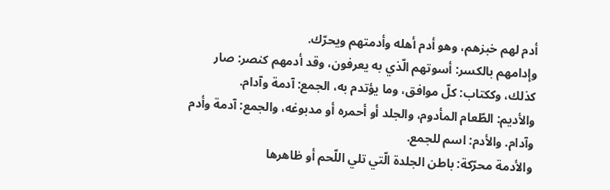أدم لهم خبزهم، وهو أدم أهله وأدمتهم ويحرّك.
وإدامهم بالكسر: أسوتهم الّذي به يعرفون، وقد أدمهم كنصر: صار كذلك، وككتاب: كلّ موافق، وما يؤتدم به، الجمع: آدمة وآدام.
والأديم: الطّعام المأدوم، والجلد أو أحمره أو مدبوغه، والجمع: آدمة وأدم وآدام. والأدم: اسم للجمع.
والأدمة محرّكة: باطن الجلدة الّتي تلي اللّحم أو ظاهرها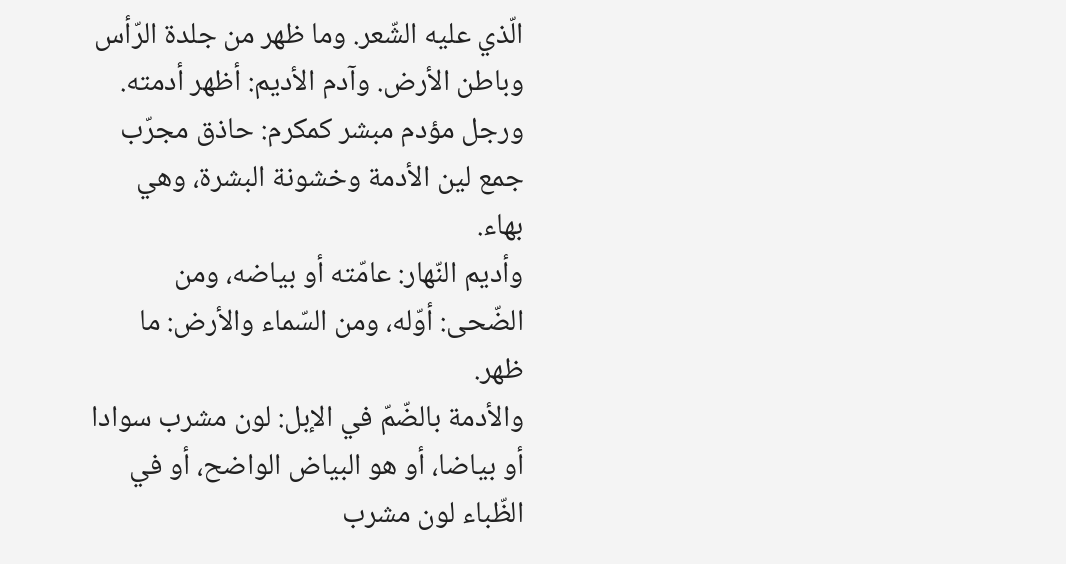الّذي عليه الشّعر. وما ظهر من جلدة الرّأس وباطن الأرض. وآدم الأديم: أظهر أدمته.
ورجل مؤدم مبشر كمكرم: حاذق مجرّب جمع لين الأدمة وخشونة البشرة، وهي بهاء.
وأديم النّهار: عامّته أو بياضه، ومن الضّحى: أوّله، ومن السّماء والأرض: ما ظهر.
والأدمة بالضّمّ في الإبل: لون مشرب سوادا أو بياضا، أو هو البياض الواضح، أو في الظّباء لون مشرب